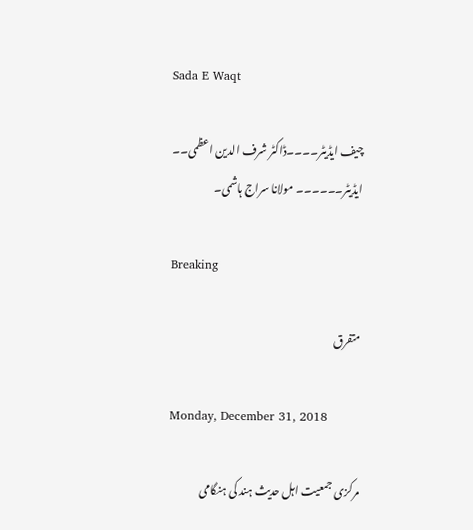Sada E Waqt

چیف ایڈیٹر۔۔۔۔ڈاکٹر شرف الدین اعظمی۔۔ ایڈیٹر۔۔۔۔۔۔ مولانا سراج ہاشمی۔

Breaking

متفرق

Monday, December 31, 2018

مرکزی جمعیت اہل حدیث ہند کی ہنگامی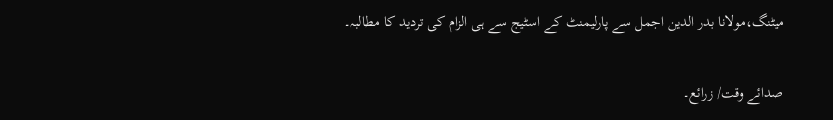میٹنگ،مولانا بدر الدین اجمل سے پارلیمنٹ کے اسٹیج سے ہی الزام کی تردید کا مطالبہ۔

صدائے وقت/ زرائع۔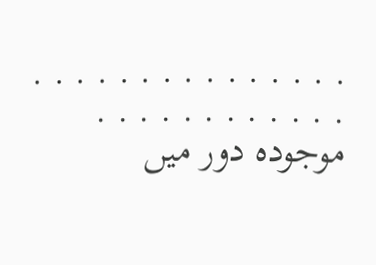. . . . . . . . . . . . . . . . . . . . . . . . . . .
موجودہ دور میں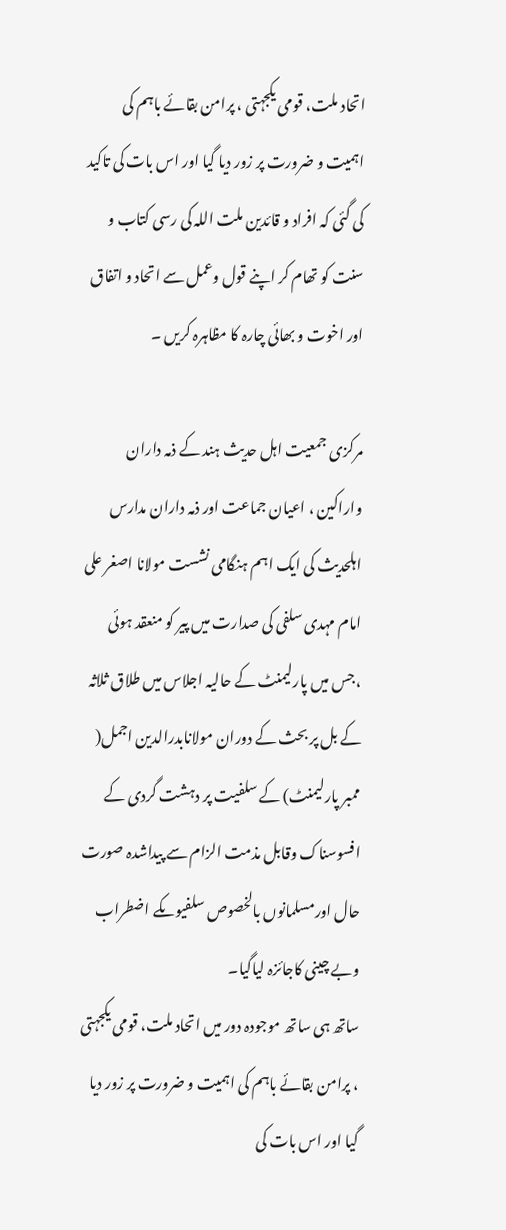اتحاد ملت، قومی یکجہتی ، پرامن بقائے باہم کی اہمیت و ضرورت پر زور دیا گیا اور اس بات کی تاکید کی گئی کہ افراد و قائدین ملت اللہ کی رسی کتاب و سنت کو تھام کر اپنے قول وعمل سے اتحاد و اتفاق اور اخوت و بھائی چارہ کا مظاہرہ کریں ۔

مرکزی جمعیت اہل حدیث ہند کے ذمہ داران واراکین ، اعیان جماعت اور ذمہ داران مدارس اہلحدیث کی ایک اہم ہنگامی نشست مولانا اصغر علی امام مہدی سلفی کی صدارت میں پیر کو منعقد ہوئی ،جس میں پارلیمنٹ کے حالیہ اجلاس میں طلاق ثلاثہ کے بل پر بحث کے دوران مولانابدرالدین اجمل( ممبر پارلیمنٹ) کے سلفیت پر دہشت گردی کے افسوسناک وقابل مذمت الزام سے پیداشدہ صورت حال اورمسلمانوں بالخصوص سلفیوںکے اضطراب وبے چینی کاجائزہ لیاگیا۔
ساتھ ہی ساتھ موجودہ دور میں اتحاد ملت، قومی یکجہتی ، پرامن بقائے باہم کی اہمیت و ضرورت پر زور دیا گیا اور اس بات کی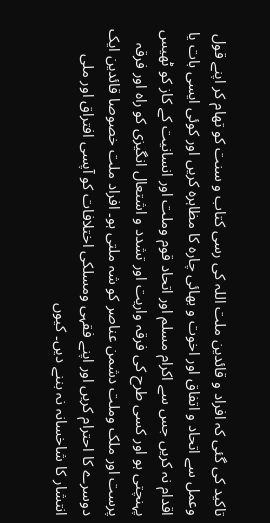تاکید کی گئی کہ افراد و قائدین ملت اللہ کی رسی کتاب و سنت کو تھام کر اپنے قول وعمل سے اتحاد و اتفاق اور اخوت و بھائی چارہ کا مظاہرہ کریں اور کوئی ایسی بات یا اقدام نہ کریں جس سے اکرام مسلم اور اتحاد قوم وملت اور انسانیت کے کاز کو ٹھیس پہنچتی ہو اور کسی طرح کی فرقہ واریت اور تشدد و اشتعال انگیزی کو راہ اور فرقہ پرست اور ملک وملت دشمن عناصر کو شہ ملتی ہو۔ افراد ملت خصوصا قائدین ایک دوسرے کا احترام کریں اور اپنے فقہی ومسلکی اختلافات کو آپسی افتراق اور ملی انتشار کا شاخسانہ نہ بننے دیں۔ کیوں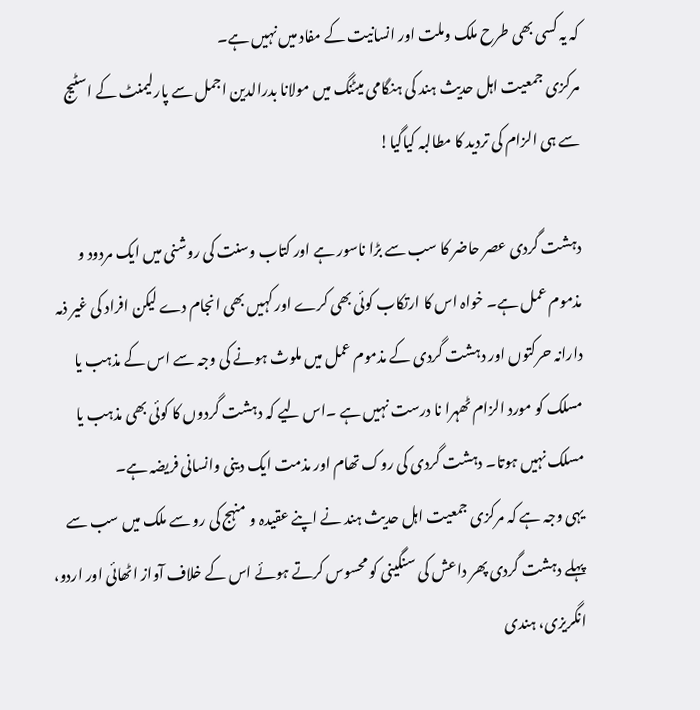کہ یہ کسی بھی طرح ملک وملت اور انسانیت کے مفاد میں نہیں ہے۔
مرکزی جمعیت اہل حدیث ہند کی ہنگامی میٹنگ میں مولانا بدرالدین اجمل سے پارلیمنٹ کے اسٹیج سے ہی الزام کی تردید کا مطالبہ کیاگیا!

دہشت گردی عصر حاضر کا سب سے بڑا ناسور ہے اور کتاب وسنت کی روشنی میں ایک مردود و مذموم عمل ہے۔ خواہ اس کا ارتکاب کوئی بھی کرے اور کہیں بھی انجام دے لیکن افراد کی غیر ذمہ دارانہ حرکتوں اور دہشت گردی کے مذموم عمل میں ملوث ہونے کی وجہ سے اس کے مذہب یا مسلک کو مورد الزام ٹھہرا نا درست نہیں ہے ۔اس لیے کہ دہشت گردوں کا کوئی بھی مذہب یا مسلک نہیں ہوتا۔ دہشت گردی کی روک تھام اور مذمت ایک دینی وانسانی فریضہ ہے۔
یہی وجہ ہے کہ مرکزی جمعیت اہل حدیث ہند نے اپنے عقیدہ و منہج کی رو سے ملک میں سب سے پہلے دہشت گردی پھر داعش کی سنگینی کو محسوس کرتے ہوئے اس کے خلاف آواز اٹھائی اور اردو، انگریزی، ہندی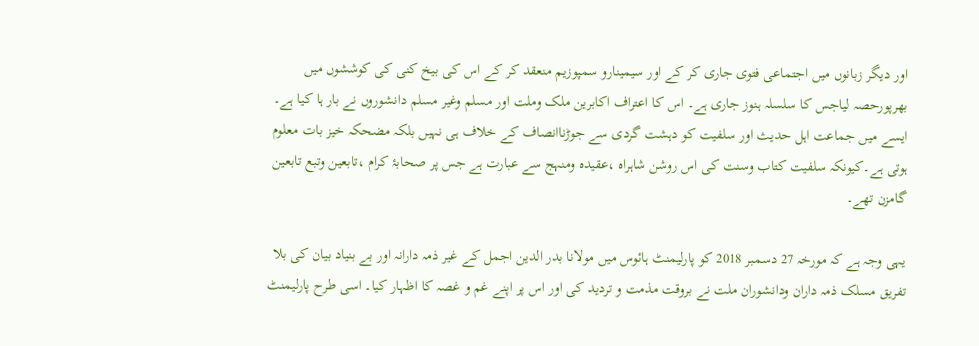اور دیگر زبانوں میں اجتماعی فتوی جاری کر کے اور سیمینارو سمپوزیم منعقد کر کے اس کی بیخ کنی کی کوششوں میں بھرپورحصہ لیاجس کا سلسلہ ہنوز جاری ہے۔ اس کا اعتراف اکابرین ملک وملت اور مسلم وغیر مسلم دانشوروں نے بار ہا کیا ہے۔ ایسے میں جماعت اہل حدیث اور سلفیت کو دہشت گردی سے جوڑناانصاف کے خلاف ہی نہیں بلکہ مضحکہ خیز بات معلوم ہوتی ہے۔کیونکہ سلفیت کتاب وسنت کی اس روشن شاہراہ ،عقیدہ ومنہج سے عبارت ہے جس پر صحابۂ کرام ،تابعین وتبع تابعین گامزن تھے۔

یہی وجہ ہے کہ مورخہ 27 دسمبر 2018 کو پارلیمنٹ ہائوس میں مولانا بدر الدین اجمل کے غیر ذمہ دارانہ اور بے بنیاد بیان کی بلا تفریق مسلک ذمہ داران ودانشوران ملت نے بروقت مذمت و تردید کی اور اس پر اپنے غم و غصہ کا اظہار کیا۔ اسی طرح پارلیمنٹ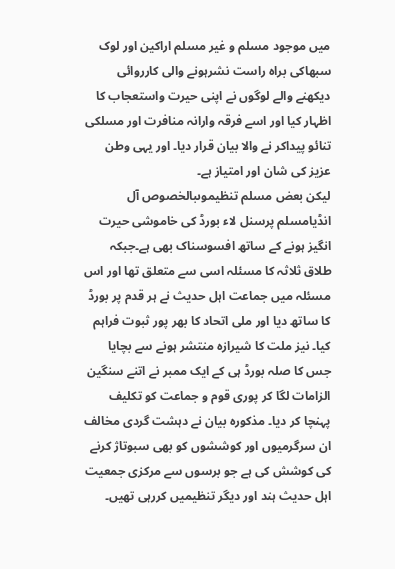میں موجود مسلم و غیر مسلم اراکین اور لوک سبھاکی براہ راست نشرہونے والی کارروائی دیکھنے والے لوگوں نے اپنی حیرت واستعجاب کا اظہار کیا اور اسے فرقہ وارانہ منافرت اور مسلکی تنائو پیداکر نے والا بیان قرار دیا۔ اور یہی وطن عزیز کی شان اور امتیاز ہے۔
لیکن بعض مسلم تنظیموںبالخصوص آل انڈیامسلم پرسنل لاء بورڈ کی خاموشی حیرت انگیز ہونے کے ساتھ افسوسناک بھی ہے۔جبکہ طلاق ثلاثہ کا مسئلہ اسی سے متعلق تھا اور اس مسئلہ میں جماعت اہل حدیث نے ہر قدم پر بورڈ کا ساتھ دیا اور ملی اتحاد کا بھر پور ثبوت فراہم کیا۔ نیز ملت کا شیرازہ منتشر ہونے سے بچایا جس کا صلہ بورڈ ہی کے ایک ممبر نے اتنے سنگین الزامات لگا کر پوری قوم و جماعت کو تکلیف پہنچا کر دیا۔ مذکورہ بیان نے دہشت گردی مخالف ان سرگرمیوں اور کوششوں کو بھی سبوتاژ کرنے کی کوشش کی ہے جو برسوں سے مرکزی جمعیت اہل حدیث ہند اور دیگر تنظیمیں کررہی تھیں۔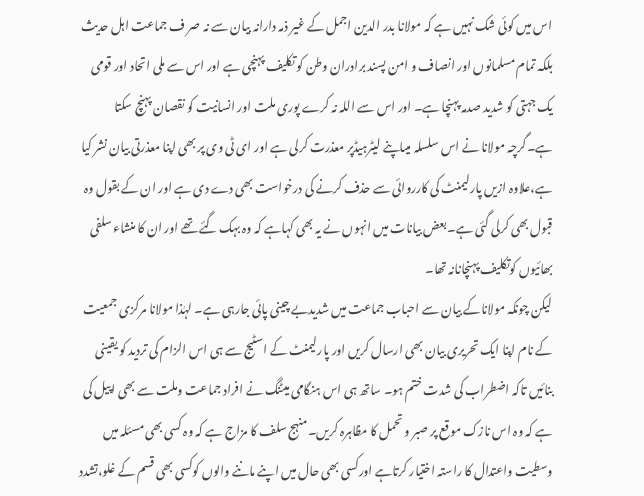اس میں کوئی شک نہیں ہے کہ مولانا بدر الدین اجمل کے غیر ذمہ دارانہ بیان سے نہ صر ف جماعت اہل حدیث بلکہ تمام مسلمانوں اور انصاف و امن پسند برادران وطن کو تکلیف پہنچی ہے اور اس سے ملی اتحاد اور قومی یک جہتی کو شدید صدمہ پہنچا ہے۔ اور اس سے اللہ نہ کرے پوری ملت اور انسانیت کو نقصان پہنچ سکتا ہے۔گرچہ مولانا نے اس سلسلہ میںاپنے لیٹرہیڈپر معذرت کرلی ہے اور ای ٹی وی پر بھی اپنا معذرتی بیان نشر کیا ہے،علاوہ ازیں پارلیمنٹ کی کارروائی سے حذف کرنے کی درخواست بھی دے دی ہے اور ان کے بقول وہ قبول بھی کرلی گئی ہے۔بعض بیانات میں انہوں نے یہ بھی کہاہے کہ وہ بہک گئے تھے اور ان کا منشاء سلفی بھائیوں کوتکلیف پہنچانانہ تھا۔
لیکن چونکہ مولاناکے بیان سے احباب جماعت میں شدیدبے چینی پائی جارہی ہے۔ لہٰذا مولانا مرکزی جمعیت کے نام اپنا ایک تحریری بیان بھی ارسال کریں اور پارلیمنٹ کے اسٹیج سے ہی اس الزام کی تردید کو یقینی بنائیں تاکہ اضطراب کی شدت ختم ہو۔ ساتھ ہی اس ہنگامی میٹنگ نے افراد جماعت وملت سے بھی اپیل کی ہے کہ وہ اس نازک موقع پر صبر و تحمل کا مظاہرہ کریں۔منہج سلف کا مزاج ہے کہ وہ کسی بھی مسئلہ میں وسطیت واعتدال کا راستہ اختیار کرتاہے اورکسی بھی حال میں اپنے ماننے والوں کوکسی بھی قسم کے غلو،تشدد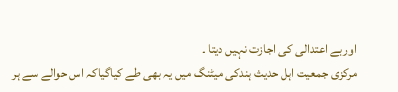اوربے اعتدالی کی اجازت نہیں دیتا ۔
مرکزی جمعیت اہل حدیث ہندکی میٹنگ میں یہ بھی طے کیاگیاکہ اس حوالے سے ہر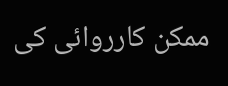ممکن کارروائی کی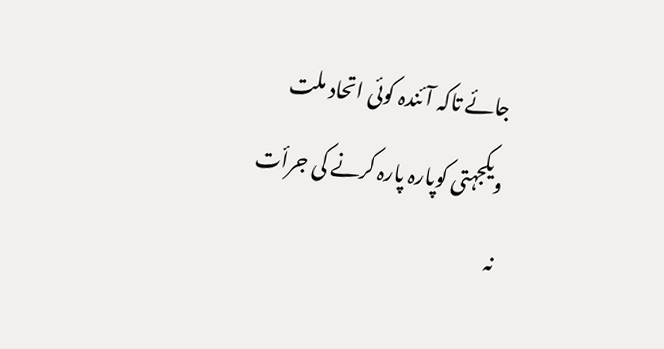جائے تاکہ آئندہ کوئی اتحاد ملت ویکجہتی کوپارہ پارہ کرنے کی جرأت نہ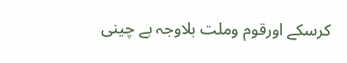کرسکے اورقوم وملت بلاوجہ بے چینی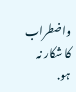واضطراب کا شکار نہ ہو.